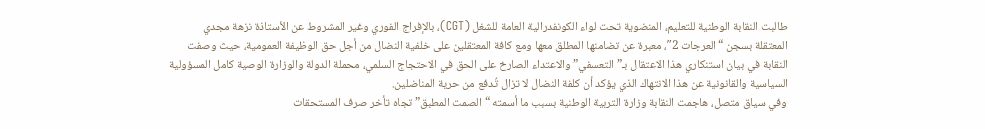طالبت النقابة الوطنية للتعليم، المنضوية تحت لواء الكونفدرالية العامة للشغل (CGT)، بالإفراج الفوري وغير المشروط عن الأستاذة نزهة مجدي المعتقلة بسجن “العرجات 2″، معبرة عن تضامنها المطلق معها ومع كافة المعتقلين على خلفية النضال من أجل حق الوظيفة العمومية، حيث وصفت النقابة في بيان استنكاري هذا الاعتقال بـ”التعسفي” والاعتداء الصارخ على الحق في الاحتجاج السلمي، محملة الدولة والوزارة الوصية كامل المسؤولية السياسية والقانونية عن هذا الانتهاك الذي يؤكد أن كلفة النضال لا تزال تُدفع من حرية المناضلين.
وفي سياق متصل، هاجمت النقابة وزارة التربية الوطنية بسبب ما أسمته “الصمت المطبق” تجاه تأخر صرف المستحقات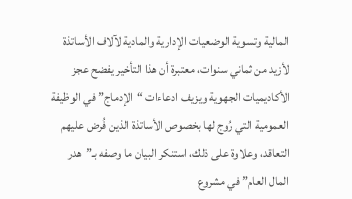المالية وتسوية الوضعيات الإدارية والمادية لآلاف الأساتذة لأزيد من ثماني سنوات، معتبرة أن هذا التأخير يفضح عجز الأكاديميات الجهوية ويزيف ادعاءات “الإدماج” في الوظيفة العمومية التي رُوج لها بخصوص الأساتذة الذين فُرض عليهم التعاقد، وعلاوة على ذلك، استنكر البيان ما وصفه بـ”هدر المال العام” في مشروع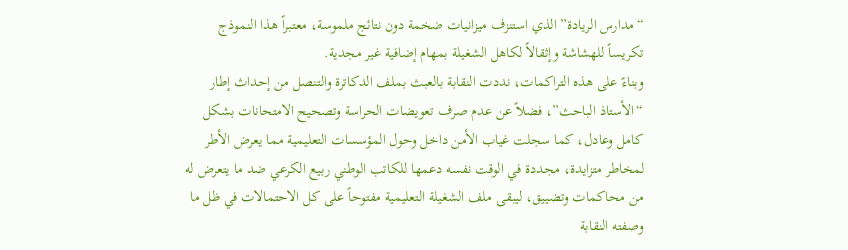“مدارس الريادة” الذي استنزف ميزانيات ضخمة دون نتائج ملموسة، معتبراً هذا النموذج تكريساً للهشاشة وإثقالاً لكاهل الشغيلة بمهام إضافية غير مجدية.
وبناءً على هذه التراكمات، نددت النقابة بالعبث بملف الدكاترة والتنصل من إحداث إطار “الأستاذ الباحث”، فضلاً عن عدم صرف تعويضات الحراسة وتصحيح الامتحانات بشكل كامل وعادل، كما سجلت غياب الأمن داخل وحول المؤسسات التعليمية مما يعرض الأطر لمخاطر متزايدة، مجددة في الوقت نفسه دعمها للكاتب الوطني ربيع الكرعي ضد ما يتعرض له من محاكمات وتضييق، ليبقى ملف الشغيلة التعليمية مفتوحاً على كل الاحتمالات في ظل ما وصفته النقابة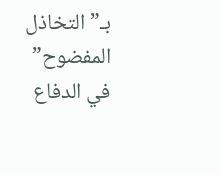بـ”التخاذل المفضوح” في الدفاع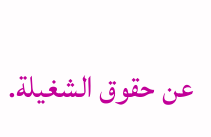عن حقوق الشغيلة.